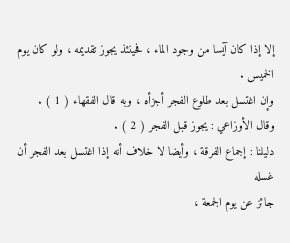إلا إذا كان آيسا من وجود الماء ، فحينئذ يجوز تقديمه ، ولو كان يوم الخميس .
وإن اغتسل بعد طلوع الفجر أجزأه ، وبه قال الفقهاء ( 1 ) .
وقال الأوزاعي : يجوز قبل الفجر ( 2 ) .
دليلنا : إجماع الفرقة ، وأيضا لا خلاف أنه إذا اغتسل بعد الفجر أن غسله
جائز عن يوم الجمعة ،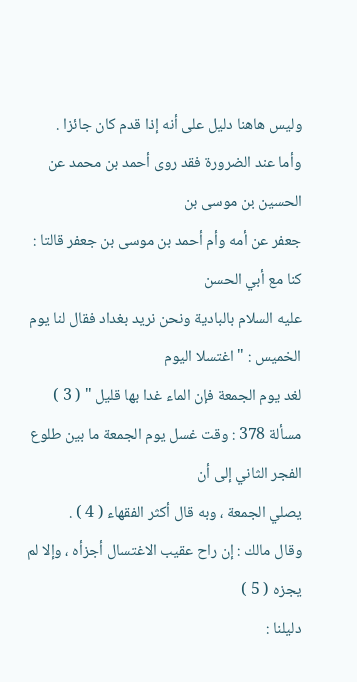وليس هاهنا دليل على أنه إذا قدم كان جائزا .
وأما عند الضرورة فقد روى أحمد بن محمد عن الحسين بن موسى بن
جعفر عن أمه وأم أحمد بن موسى بن جعفر قالتا : كنا مع أبي الحسن
عليه السلام بالبادية ونحن نريد بغداد فقال لنا يوم الخميس : " اغتسلا اليوم
لغد يوم الجمعة فإن الماء غدا بها قليل " ( 3 )
مسألة 378 : وقت غسل يوم الجمعة ما بين طلوع الفجر الثاني إلى أن
يصلي الجمعة ، وبه قال أكثر الفقهاء ( 4 ) .
وقال مالك : إن راح عقيب الاغتسال أجزأه ، وإلا لم يجزه ( 5 )
دليلنا :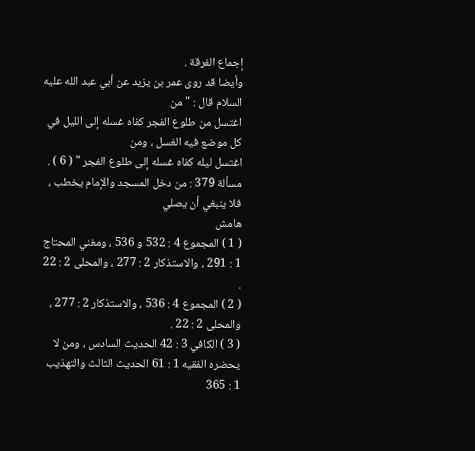إجماع الفرقة .
وأيضا قد روى عمر بن يزيد عن أبي عبد الله عليه السلام قال : " من
اغتسل من طلوع الفجر كفاه غسله إلى الليل في كل موضع فيه الغسل ، ومن
اغتسل ليله كفاه غسله إلى طلوع الفجر " ( 6 ) .
مسألة 379 : من دخل المسجد والإمام يخطب ، فلا ينبغي أن يصلي
هامش
( 1 ) المجموع 4 : 532 و 536 ، ومغني المحتاج 1 : 291 ، والاستذكار 2 : 277 ، والمحلى 2 : 22 .
( 2 ) المجموع 4 : 536 ، والاستذكار 2 : 277 ، والمحلى 2 : 22 .
( 3 ) الكافي 3 : 42 الحديث السادس ، ومن لا يحضره الفقيه 1 : 61 الحديث الثالث والتهذيب 1 : 365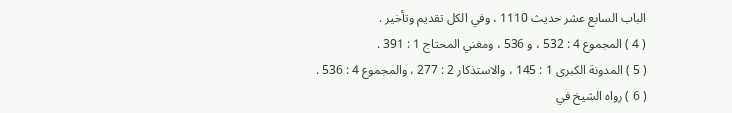الباب السابع عشر حديث 1110 ، وفي الكل تقديم وتأخير .
( 4 ) المجموع 4 : 532 ، و 536 ، ومغني المحتاج 1 : 391 .
( 5 ) المدونة الكبرى 1 : 145 ، والاستذكار 2 : 277 ، والمجموع 4 : 536 .
( 6 ) رواه الشيخ في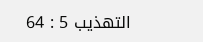التهذيب 5 : 64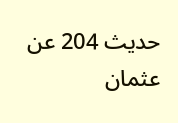حديث 204 عن عثمان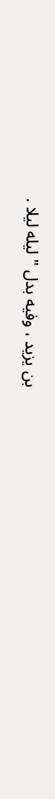بن يزيد ، وفيه بدل " ليله ليلا .